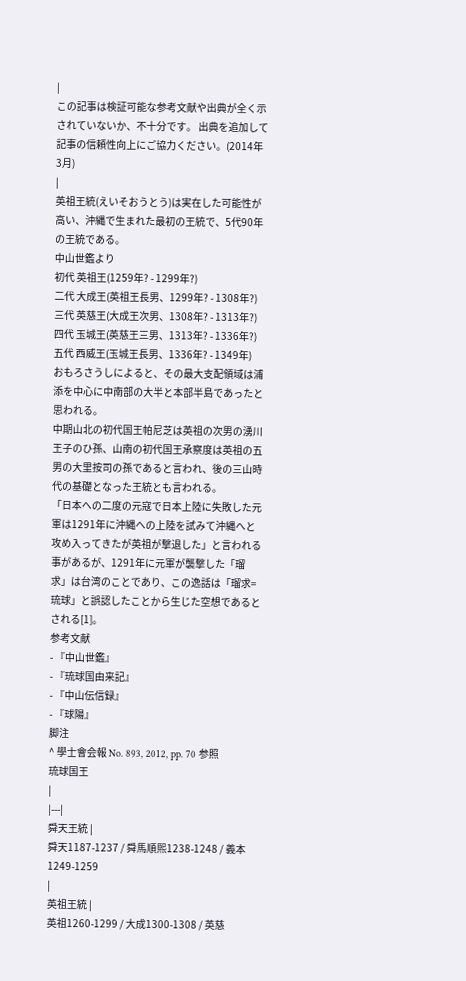|
この記事は検証可能な参考文献や出典が全く示されていないか、不十分です。 出典を追加して記事の信頼性向上にご協力ください。(2014年3月)
|
英祖王統(えいそおうとう)は実在した可能性が高い、沖縄で生まれた最初の王統で、5代90年の王統である。
中山世鑑より
初代 英祖王(1259年? - 1299年?)
二代 大成王(英祖王長男、1299年? - 1308年?)
三代 英慈王(大成王次男、1308年? - 1313年?)
四代 玉城王(英慈王三男、1313年? - 1336年?)
五代 西威王(玉城王長男、1336年? - 1349年)
おもろさうしによると、その最大支配領域は浦添を中心に中南部の大半と本部半島であったと思われる。
中期山北の初代国王帕尼芝は英祖の次男の湧川王子のひ孫、山南の初代国王承察度は英祖の五男の大里按司の孫であると言われ、後の三山時代の基礎となった王統とも言われる。
「日本への二度の元寇で日本上陸に失敗した元軍は1291年に沖縄への上陸を試みて沖縄へと攻め入ってきたが英祖が撃退した」と言われる事があるが、1291年に元軍が襲撃した「瑠求」は台湾のことであり、この逸話は「瑠求=琉球」と誤認したことから生じた空想であるとされる[1]。
参考文献
- 『中山世鑑』
- 『琉球国由来記』
- 『中山伝信録』
- 『球陽』
脚注
^ 學士會会報 No. 893, 2012, pp. 70 参照
琉球国王
|
|---|
舜天王統 |
舜天1187-1237 / 舜馬順煕1238-1248 / 義本1249-1259
|
英祖王統 |
英祖1260-1299 / 大成1300-1308 / 英慈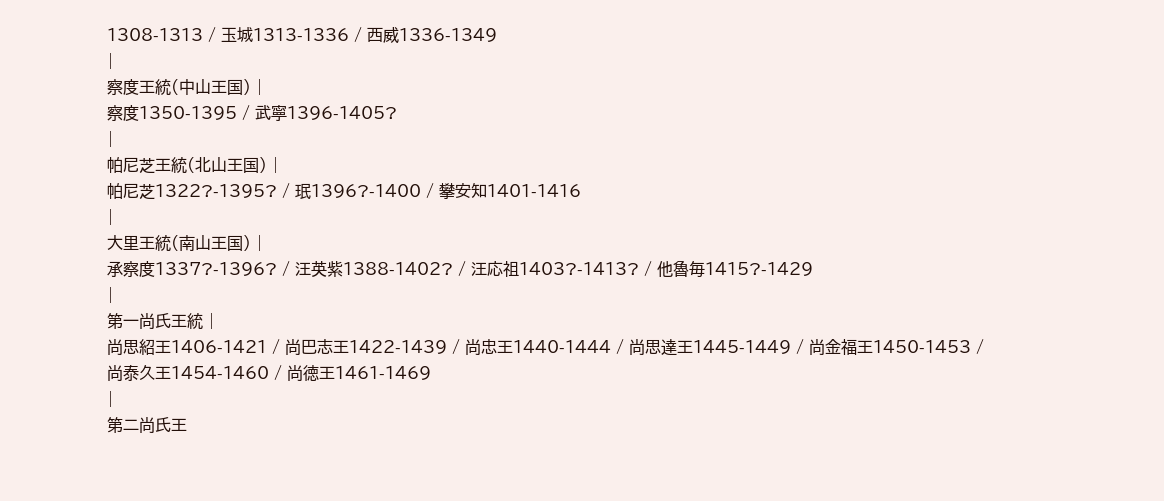1308-1313 / 玉城1313-1336 / 西威1336-1349
|
察度王統(中山王国) |
察度1350-1395 / 武寧1396-1405?
|
帕尼芝王統(北山王国) |
帕尼芝1322?-1395? / 珉1396?-1400 / 攀安知1401-1416
|
大里王統(南山王国) |
承察度1337?-1396? / 汪英紫1388-1402? / 汪応祖1403?-1413? / 他魯毎1415?-1429
|
第一尚氏王統 |
尚思紹王1406-1421 / 尚巴志王1422-1439 / 尚忠王1440-1444 / 尚思達王1445-1449 / 尚金福王1450-1453 / 尚泰久王1454-1460 / 尚徳王1461-1469
|
第二尚氏王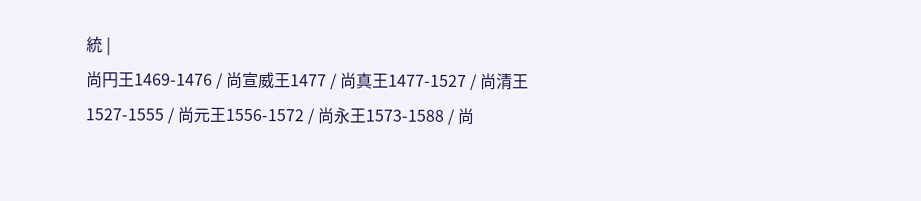統 |
尚円王1469-1476 / 尚宣威王1477 / 尚真王1477-1527 / 尚清王1527-1555 / 尚元王1556-1572 / 尚永王1573-1588 / 尚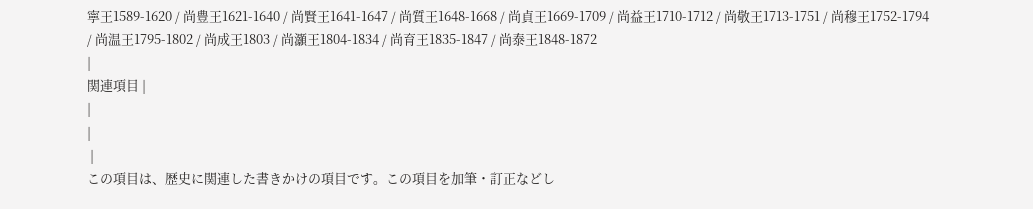寧王1589-1620 / 尚豊王1621-1640 / 尚賢王1641-1647 / 尚質王1648-1668 / 尚貞王1669-1709 / 尚益王1710-1712 / 尚敬王1713-1751 / 尚穆王1752-1794 / 尚温王1795-1802 / 尚成王1803 / 尚灝王1804-1834 / 尚育王1835-1847 / 尚泰王1848-1872
|
関連項目 |
|
|
 |
この項目は、歴史に関連した書きかけの項目です。この項目を加筆・訂正などし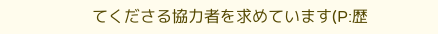てくださる協力者を求めています(P:歴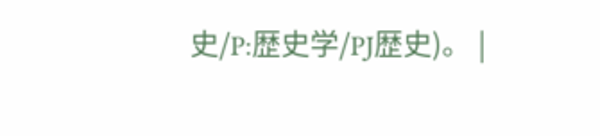史/P:歴史学/PJ歴史)。 |